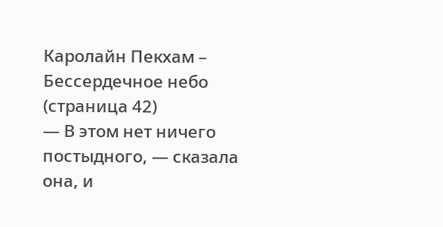Каролайн Пекхам – Бессердечное небо (страница 42)
— В этом нет ничего постыдного, — сказала она, и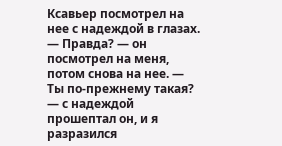Ксавьер посмотрел на нее с надеждой в глазах.
— Правда? — он посмотрел на меня, потом снова на нее. — Ты по-прежнему такая? — с надеждой прошептал он, и я разразился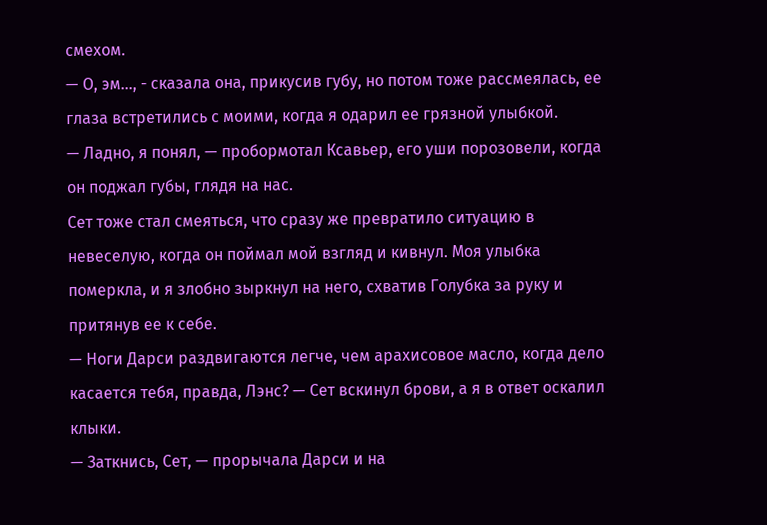смехом.
— О, эм…, - сказала она, прикусив губу, но потом тоже рассмеялась, ее глаза встретились с моими, когда я одарил ее грязной улыбкой.
— Ладно, я понял, — пробормотал Ксавьер, его уши порозовели, когда он поджал губы, глядя на нас.
Сет тоже стал смеяться, что сразу же превратило ситуацию в невеселую, когда он поймал мой взгляд и кивнул. Моя улыбка померкла, и я злобно зыркнул на него, схватив Голубка за руку и притянув ее к себе.
— Ноги Дарси раздвигаются легче, чем арахисовое масло, когда дело касается тебя, правда, Лэнс? — Сет вскинул брови, а я в ответ оскалил клыки.
— Заткнись, Сет, — прорычала Дарси и на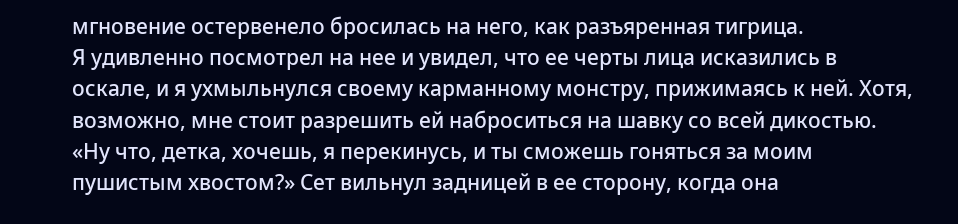мгновение остервенело бросилась на него, как разъяренная тигрица.
Я удивленно посмотрел на нее и увидел, что ее черты лица исказились в оскале, и я ухмыльнулся своему карманному монстру, прижимаясь к ней. Хотя, возможно, мне стоит разрешить ей наброситься на шавку со всей дикостью.
«Ну что, детка, хочешь, я перекинусь, и ты сможешь гоняться за моим пушистым хвостом?» Сет вильнул задницей в ее сторону, когда она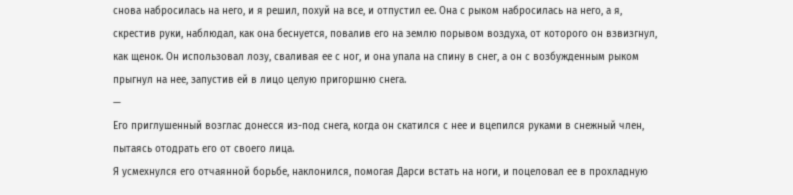снова набросилась на него, и я решил, похуй на все, и отпустил ее. Она с рыком набросилась на него, а я, скрестив руки, наблюдал, как она беснуется, повалив его на землю порывом воздуха, от которого он взвизгнул, как щенок. Он использовал лозу, сваливая ее с ног, и она упала на спину в снег, а он с возбужденным рыком прыгнул на нее, запустив ей в лицо целую пригоршню снега.
—
Его приглушенный возглас донесся из-под снега, когда он скатился с нее и вцепился руками в снежный член, пытаясь отодрать его от своего лица.
Я усмехнулся его отчаянной борьбе, наклонился, помогая Дарси встать на ноги, и поцеловал ее в прохладную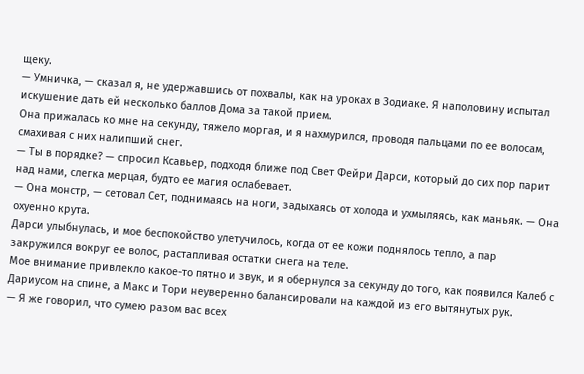щеку.
— Умничка, — сказал я, не удержавшись от похвалы, как на уроках в Зодиаке. Я наполовину испытал искушение дать ей несколько баллов Дома за такой прием.
Она прижалась ко мне на секунду, тяжело моргая, и я нахмурился, проводя пальцами по ее волосам, смахивая с них налипший снег.
— Ты в порядке? — спросил Ксавьер, подходя ближе под Свет Фейри Дарси, который до сих пор парит над нами, слегка мерцая, будто ее магия ослабевает.
— Она монстр, — сетовал Сет, поднимаясь на ноги, задыхаясь от холода и ухмыляясь, как маньяк. — Она охуенно крута.
Дарси улыбнулась, и мое беспокойство улетучилось, когда от ее кожи поднялось тепло, а пар закружился вокруг ее волос, растапливая остатки снега на теле.
Мое внимание привлекло какое-то пятно и звук, и я обернулся за секунду до того, как появился Калеб с Дариусом на спине, а Макс и Тори неуверенно балансировали на каждой из его вытянутых рук.
— Я же говорил, что сумею разом вас всех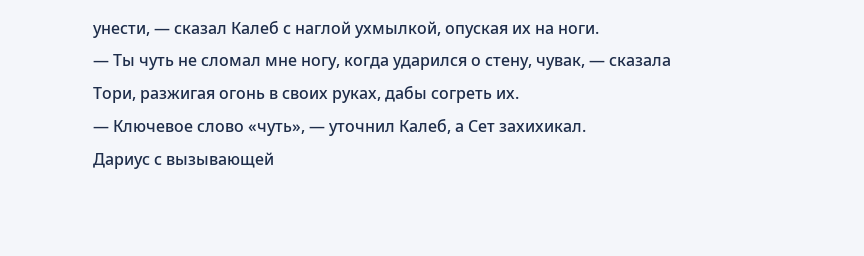унести, — сказал Калеб с наглой ухмылкой, опуская их на ноги.
— Ты чуть не сломал мне ногу, когда ударился о стену, чувак, — сказала Тори, разжигая огонь в своих руках, дабы согреть их.
— Ключевое слово «чуть», — уточнил Калеб, а Сет захихикал.
Дариус с вызывающей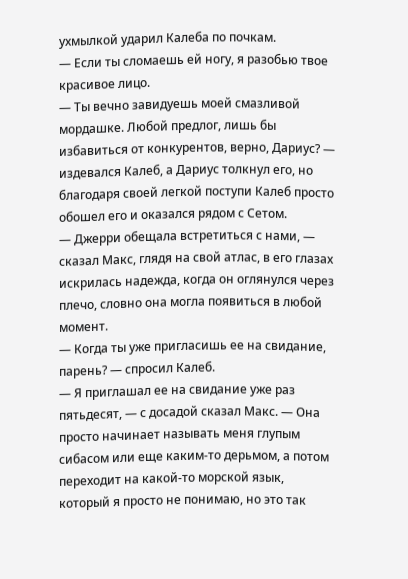ухмылкой ударил Калеба по почкам.
— Если ты сломаешь ей ногу, я разобью твое красивое лицо.
— Ты вечно завидуешь моей смазливой мордашке. Любой предлог, лишь бы избавиться от конкурентов, верно, Дариус? — издевался Калеб, а Дариус толкнул его, но благодаря своей легкой поступи Калеб просто обошел его и оказался рядом с Сетом.
— Джерри обещала встретиться с нами, — сказал Макс, глядя на свой атлас, в его глазах искрилась надежда, когда он оглянулся через плечо, словно она могла появиться в любой момент.
— Когда ты уже пригласишь ее на свидание, парень? — спросил Калеб.
— Я приглашал ее на свидание уже раз пятьдесят, — с досадой сказал Макс. — Она просто начинает называть меня глупым сибасом или еще каким-то дерьмом, а потом переходит на какой-то морской язык, который я просто не понимаю, но это так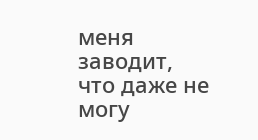меня заводит, что даже не могу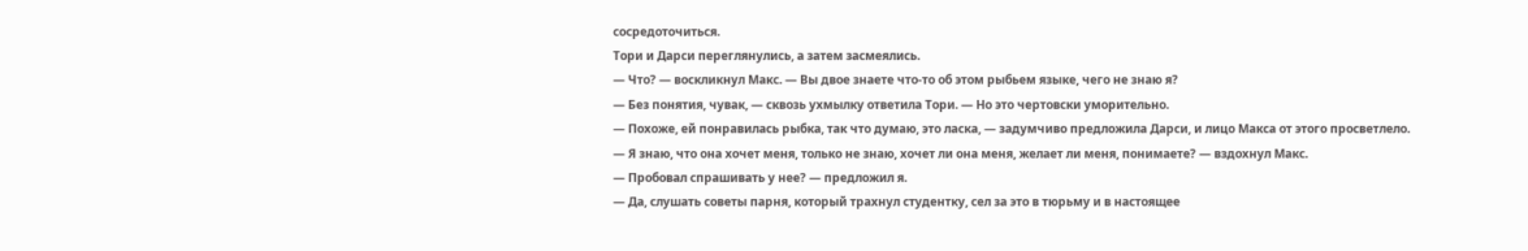сосредоточиться.
Тори и Дарси переглянулись, а затем засмеялись.
— Что? — воскликнул Макс. — Вы двое знаете что-то об этом рыбьем языке, чего не знаю я?
— Без понятия, чувак, — сквозь ухмылку ответила Тори. — Но это чертовски уморительно.
— Похоже, ей понравилась рыбка, так что думаю, это ласка, — задумчиво предложила Дарси, и лицо Макса от этого просветлело.
— Я знаю, что она хочет меня, только не знаю, хочет ли она меня, желает ли меня, понимаете? — вздохнул Макс.
— Пробовал спрашивать у нее? — предложил я.
— Да, слушать советы парня, который трахнул студентку, сел за это в тюрьму и в настоящее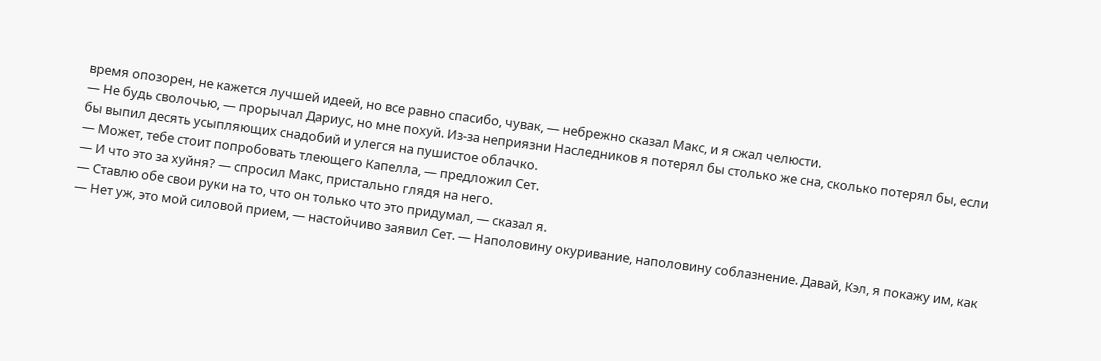время опозорен, не кажется лучшей идеей, но все равно спасибо, чувак, — небрежно сказал Макс, и я сжал челюсти.
— Не будь сволочью, — прорычал Дариус, но мне похуй. Из-за неприязни Наследников я потерял бы столько же сна, сколько потерял бы, если бы выпил десять усыпляющих снадобий и улегся на пушистое облачко.
— Может, тебе стоит попробовать тлеющего Капелла, — предложил Сет.
— И что это за хуйня? — спросил Макс, пристально глядя на него.
— Ставлю обе свои руки на то, что он только что это придумал, — сказал я.
— Нет уж, это мой силовой прием, — настойчиво заявил Сет. — Наполовину окуривание, наполовину соблазнение. Давай, Кэл, я покажу им, как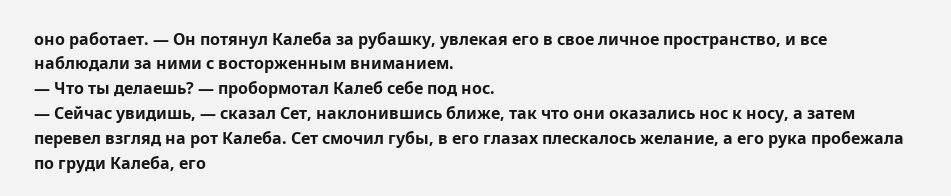оно работает. — Он потянул Калеба за рубашку, увлекая его в свое личное пространство, и все наблюдали за ними с восторженным вниманием.
— Что ты делаешь? — пробормотал Калеб себе под нос.
— Сейчас увидишь, — сказал Сет, наклонившись ближе, так что они оказались нос к носу, а затем перевел взгляд на рот Калеба. Сет смочил губы, в его глазах плескалось желание, а его рука пробежала по груди Калеба, его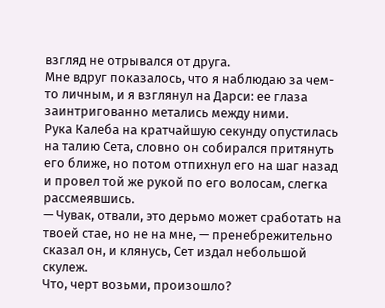взгляд не отрывался от друга.
Мне вдруг показалось, что я наблюдаю за чем-то личным, и я взглянул на Дарси: ее глаза заинтригованно метались между ними.
Рука Калеба на кратчайшую секунду опустилась на талию Сета, словно он собирался притянуть его ближе, но потом отпихнул его на шаг назад и провел той же рукой по его волосам, слегка рассмеявшись.
— Чувак, отвали, это дерьмо может сработать на твоей стае, но не на мне, — пренебрежительно сказал он, и клянусь, Сет издал небольшой скулеж.
Что, черт возьми, произошло?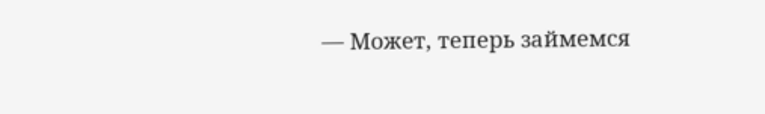— Может, теперь займемся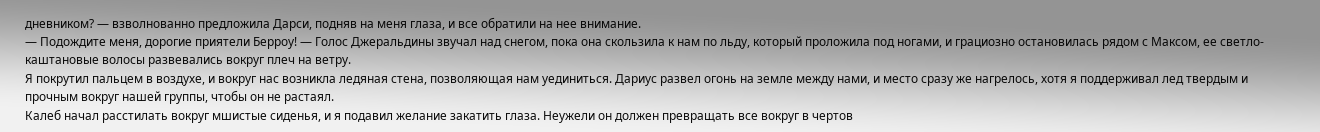дневником? — взволнованно предложила Дарси, подняв на меня глаза, и все обратили на нее внимание.
— Подождите меня, дорогие приятели Берроу! — Голос Джеральдины звучал над снегом, пока она скользила к нам по льду, который проложила под ногами, и грациозно остановилась рядом с Максом, ее светло-каштановые волосы развевались вокруг плеч на ветру.
Я покрутил пальцем в воздухе, и вокруг нас возникла ледяная стена, позволяющая нам уединиться. Дариус развел огонь на земле между нами, и место сразу же нагрелось, хотя я поддерживал лед твердым и прочным вокруг нашей группы, чтобы он не растаял.
Калеб начал расстилать вокруг мшистые сиденья, и я подавил желание закатить глаза. Неужели он должен превращать все вокруг в чертов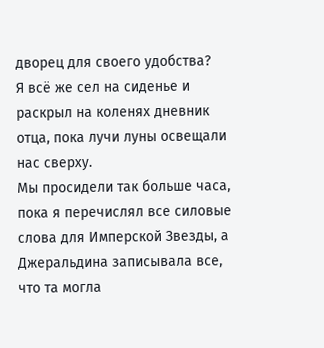дворец для своего удобства?
Я всё же сел на сиденье и раскрыл на коленях дневник отца, пока лучи луны освещали нас сверху.
Мы просидели так больше часа, пока я перечислял все силовые слова для Имперской Звезды, а Джеральдина записывала все, что та могла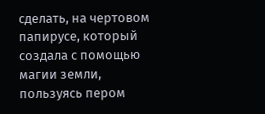сделать, на чертовом папирусе, который создала с помощью магии земли, пользуясь пером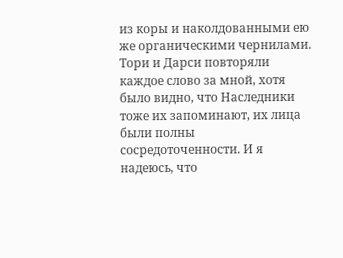из коры и наколдованными ею же органическими чернилами.
Тори и Дарси повторяли каждое слово за мной, хотя было видно, что Наследники тоже их запоминают, их лица были полны сосредоточенности. И я надеюсь, что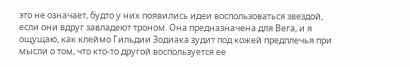это не означает, будто у них появились идеи воспользоваться звездой, если они вдруг завладеют троном. Она предназначена для Вега, и я ощущаю, как клеймо Гильдии Зодиака зудит под кожей предплечья при мысли о том, что кто-то другой воспользуется ее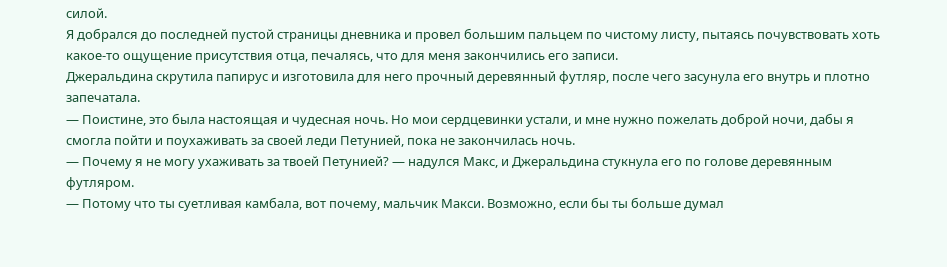силой.
Я добрался до последней пустой страницы дневника и провел большим пальцем по чистому листу, пытаясь почувствовать хоть какое-то ощущение присутствия отца, печалясь, что для меня закончились его записи.
Джеральдина скрутила папирус и изготовила для него прочный деревянный футляр, после чего засунула его внутрь и плотно запечатала.
— Поистине, это была настоящая и чудесная ночь. Но мои сердцевинки устали, и мне нужно пожелать доброй ночи, дабы я смогла пойти и поухаживать за своей леди Петунией, пока не закончилась ночь.
— Почему я не могу ухаживать за твоей Петунией? — надулся Макс, и Джеральдина стукнула его по голове деревянным футляром.
— Потому что ты суетливая камбала, вот почему, мальчик Макси. Возможно, если бы ты больше думал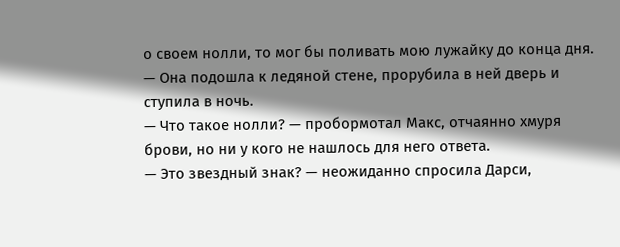о своем нолли, то мог бы поливать мою лужайку до конца дня. — Она подошла к ледяной стене, прорубила в ней дверь и ступила в ночь.
— Что такое нолли? — пробормотал Макс, отчаянно хмуря брови, но ни у кого не нашлось для него ответа.
— Это звездный знак? — неожиданно спросила Дарси,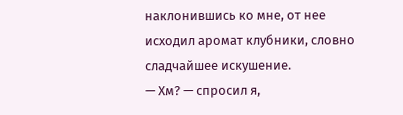наклонившись ко мне, от нее исходил аромат клубники, словно сладчайшее искушение.
— Хм? — спросил я,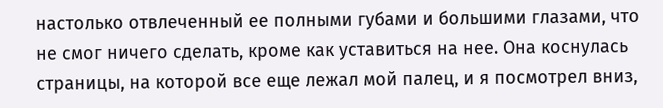настолько отвлеченный ее полными губами и большими глазами, что не смог ничего сделать, кроме как уставиться на нее. Она коснулась страницы, на которой все еще лежал мой палец, и я посмотрел вниз,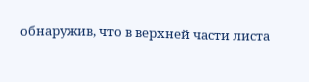обнаружив, что в верхней части листа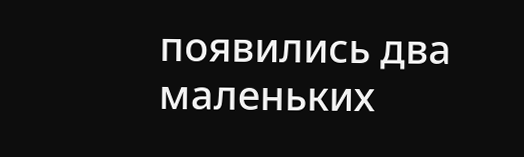появились два маленьких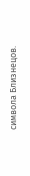символа Близнецов.